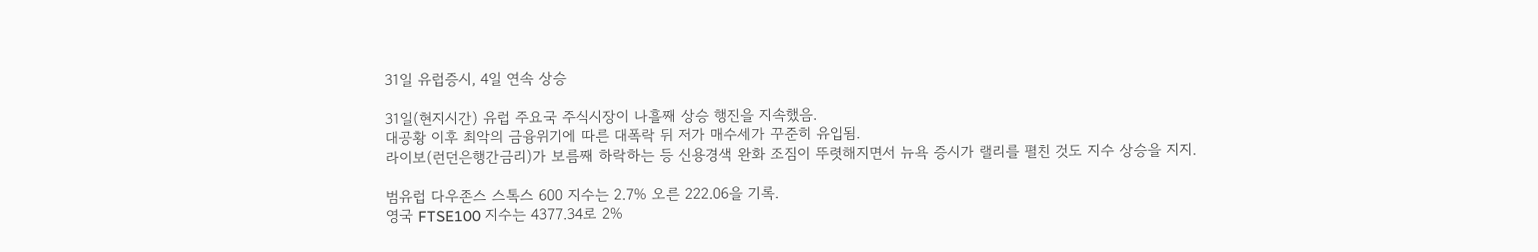31일 유럽증시, 4일 연속 상승

31일(현지시간) 유럽 주요국 주식시장이 나흘째 상승 행진을 지속했음.
대공황 이후 최악의 금융위기에 따른 대폭락 뒤 저가 매수세가 꾸준히 유입됨.
라이보(런던은행간금리)가 보름째 하락하는 등 신용경색 완화 조짐이 뚜렷해지면서 뉴욕 증시가 랠리를 펼친 것도 지수 상승을 지지.

범유럽 다우존스 스톡스 600 지수는 2.7% 오른 222.06을 기록.
영국 FTSE100 지수는 4377.34로 2%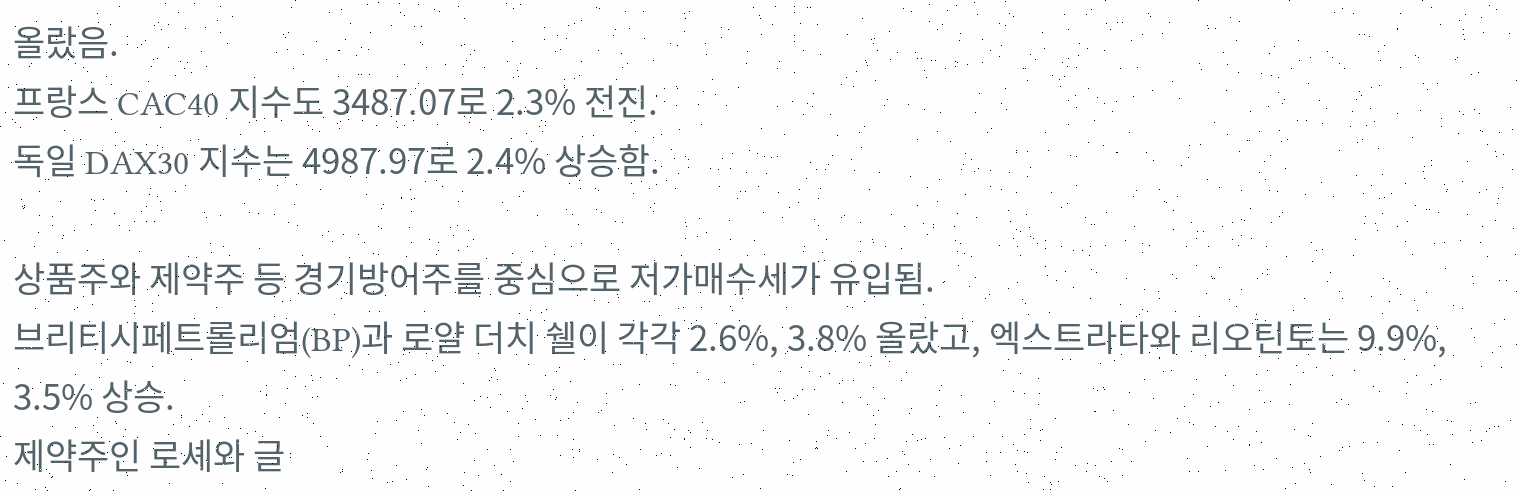올랐음.
프랑스 CAC40 지수도 3487.07로 2.3% 전진.
독일 DAX30 지수는 4987.97로 2.4% 상승함.

상품주와 제약주 등 경기방어주를 중심으로 저가매수세가 유입됨.
브리티시페트롤리엄(BP)과 로얄 더치 쉘이 각각 2.6%, 3.8% 올랐고, 엑스트라타와 리오틴토는 9.9%, 3.5% 상승.
제약주인 로셰와 글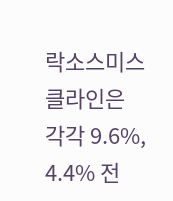락소스미스클라인은 각각 9.6%, 4.4% 전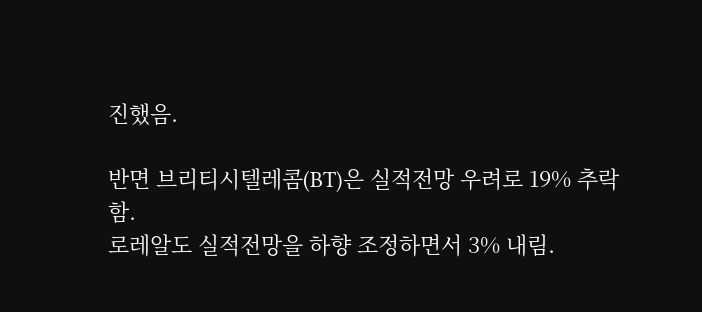진했음.

반면 브리티시텔레콤(BT)은 실적전망 우려로 19% 추락함.
로레알도 실적전망을 하향 조정하면서 3% 내림.